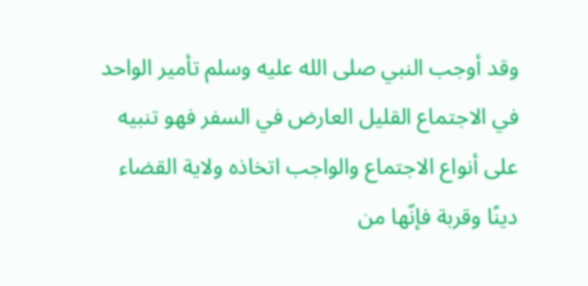وقد أوجب النبي صلى الله عليه وسلم تأمير الواحد في الاجتماع القليل العارض في السفر فهو تنبيه على أنواع الاجتماع والواجب اتخاذه ولاية القضاء دينًا وقربة فإنّها من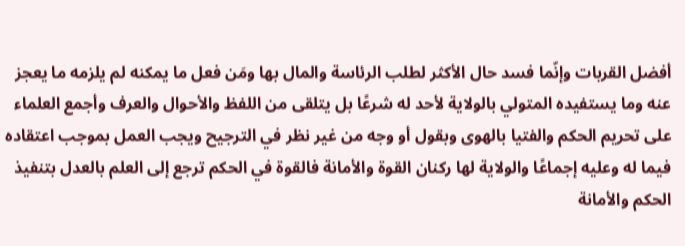أفضل القربات وإنّما فسد حال الأكثر لطلب الرئاسة والمال بها ومَن فعل ما يمكنه لم يلزمه ما يعجز عنه وما يستفيده المتولي بالولاية لأحد له شرعًا بل يتلقى من اللفظ والأحوال والعرف وأجمع العلماء على تحريم الحكم والفتيا بالهوى وبقول أو وجه من غير نظر في الترجيح ويجب العمل بموجب اعتقاده فيما له وعليه إجماعًا والولاية لها ركنان القوة والأمانة فالقوة في الحكم ترجع إلى العلم بالعدل بتنفيذ الحكم والأمانة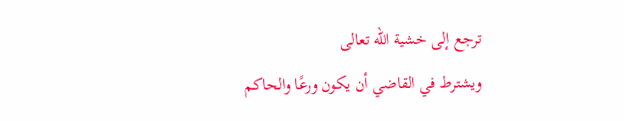ترجع إلى خشية الله تعالى
ويشترط في القاضي أن يكون ورعًا والحاكم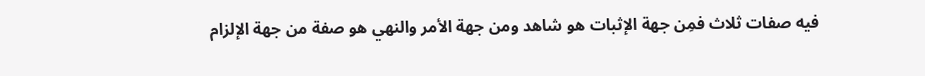فيه صفات ثلاث فمِن جهة الإثبات هو شاهد ومن جهة الأمر والنهي هو صفة من جهة الإلزام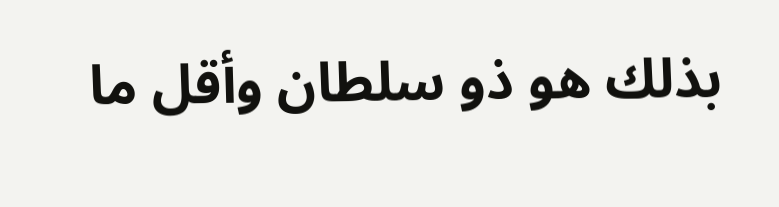بذلك هو ذو سلطان وأقل ما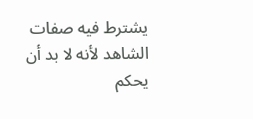يشترط فيه صفات الشاهد لأنه لا بد أن يحكم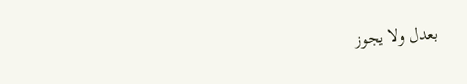بعدل ولا يجوز